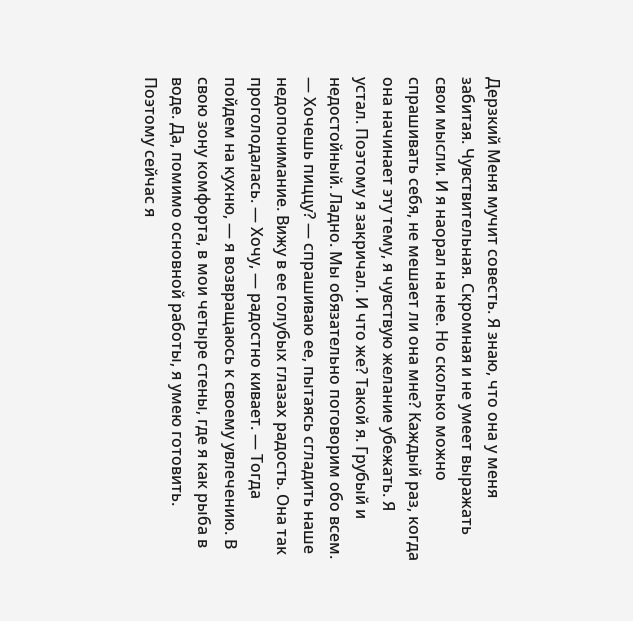Дерзкий Меня мучит совесть. Я знаю, что она у меня забитая. Чувствительная. Скромная и не умеет выражать свои мысли. И я наорал на нее. Но сколько можно спрашивать себя, не мешает ли она мне? Каждый раз, когда она начинает эту тему, я чувствую желание убежать. Я устал. Поэтому я закричал. И что же? Такой я. Грубый и недостойный. Ладно. Мы обязательно поговорим обо всем. — Хочешь пиццу? — спрашиваю ее, пытаясь сгладить наше недопонимание. Вижу в ее голубых глазах радость. Она так проголодалась. — Хочу, — радостно кивает. — Тогда пойдем на кухню, — я возвращаюсь к своему увлечению. В свою зону комфорта, в мои четыре стены, где я как рыба в воде. Да, помимо основной работы, я умею готовить. Поэтому сейчас я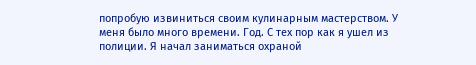попробую извиниться своим кулинарным мастерством. У меня было много времени. Год. С тех пор как я ушел из полиции. Я начал заниматься охраной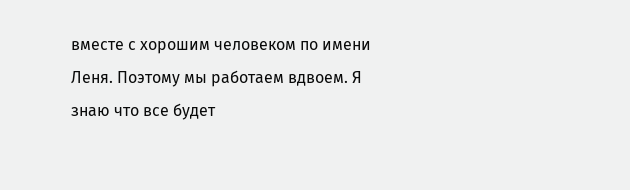вместе с хорошим человеком по имени Леня. Поэтому мы работаем вдвоем. Я знаю что все будет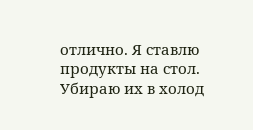отлично. Я ставлю продукты на стол. Убираю их в холод